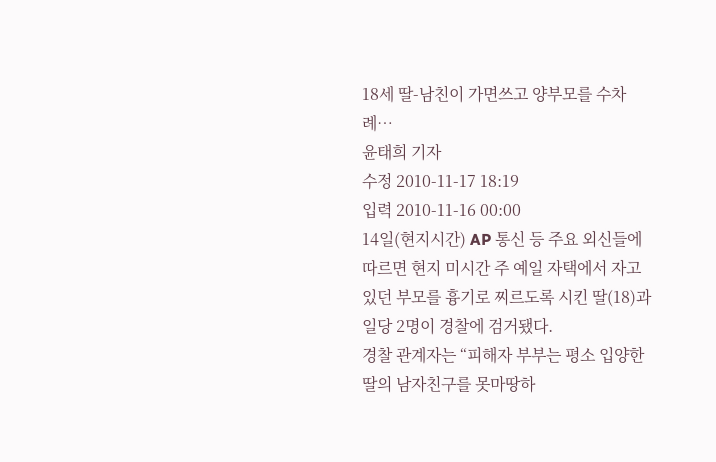18세 딸-남친이 가면쓰고 양부모를 수차례…
윤태희 기자
수정 2010-11-17 18:19
입력 2010-11-16 00:00
14일(현지시간) AP 통신 등 주요 외신들에 따르면 현지 미시간 주 예일 자택에서 자고 있던 부모를 흉기로 찌르도록 시킨 딸(18)과 일당 2명이 경찰에 검거됐다.
경찰 관계자는 “피해자 부부는 평소 입양한 딸의 남자친구를 못마땅하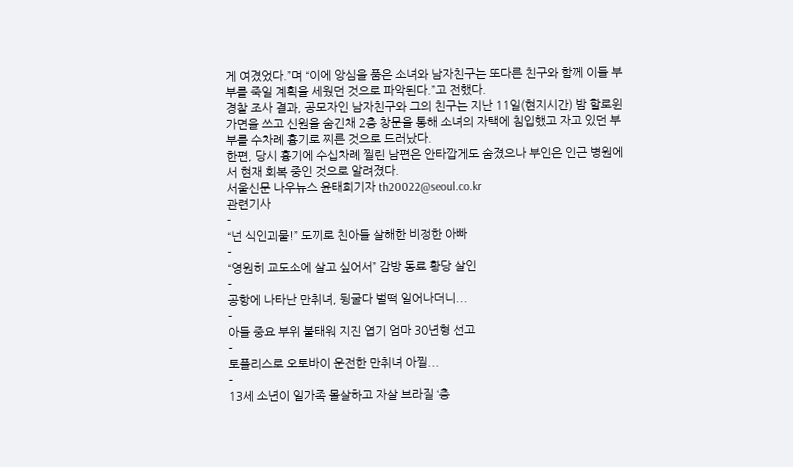게 여겼었다.”며 “이에 앙심을 품은 소녀와 남자친구는 또다른 친구와 함께 이들 부부를 죽일 계획을 세웠던 것으로 파악된다.”고 전했다.
경찰 조사 결과, 공모자인 남자친구와 그의 친구는 지난 11일(현지시간) 밤 할로윈 가면을 쓰고 신원을 숨긴채 2층 창문을 통해 소녀의 자택에 침입했고 자고 있던 부부를 수차례 흉기로 찌른 것으로 드러났다.
한편, 당시 흉기에 수십차례 찔린 남편은 안타깝게도 숨졌으나 부인은 인근 병원에서 현재 회복 중인 것으로 알려졌다.
서울신문 나우뉴스 윤태희기자 th20022@seoul.co.kr
관련기사
-
“넌 식인괴물!” 도끼로 친아들 살해한 비정한 아빠
-
“영원히 교도소에 살고 싶어서” 감방 동료 황당 살인
-
공항에 나타난 만취녀, 뒹굴다 벌떡 일어나더니...
-
아들 중요 부위 불태워 지진 엽기 엄마 30년형 선고
-
토플리스로 오토바이 운전한 만취녀 아찔...
-
13세 소년이 일가족 몰살하고 자살 브라질 ‘충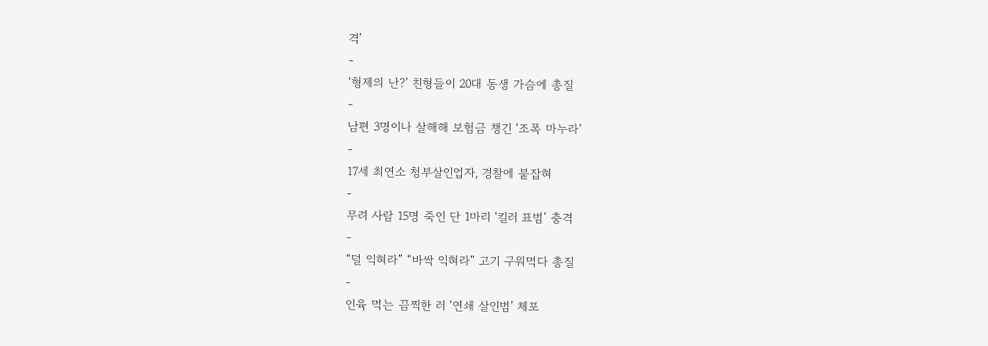격’
-
‘형제의 난?’ 친형들이 20대 동생 가슴에 총질
-
남편 3명이나 살해해 보험금 챙긴 ‘조폭 마누라’
-
17세 최연소 청부살인업자, 경찰에 붙잡혀
-
무려 사람 15명 죽인 단 1마리 ‘킬러 표범’ 충격
-
“덜 익혀라” “바싹 익혀라” 고기 구워먹다 총질
-
인육 먹는 끔찍한 러 ‘연쇄 살인범’ 체포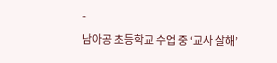-
남아공 초등학교 수업 중 ‘교사 살해’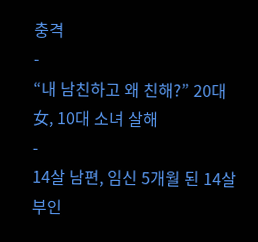충격
-
“내 남친하고 왜 친해?” 20대女, 10대 소녀 살해
-
14살 남편, 임신 5개월 된 14살 부인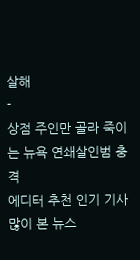살해
-
상점 주인만 골라 죽이는 뉴욕 연쇄살인범 충격
에디터 추천 인기 기사
많이 본 뉴스